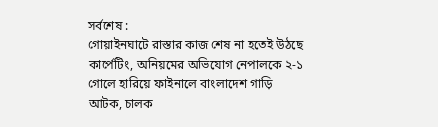সর্বশেষ :
গোয়াইনঘাটে রাস্তার কাজ শেষ না হতেই উঠছে কার্পেটিং, অনিয়মের অভিযোগ নেপালকে ২-১ গোলে হারিয়ে ফাইনালে বাংলাদেশ গাড়ি আটক, চালক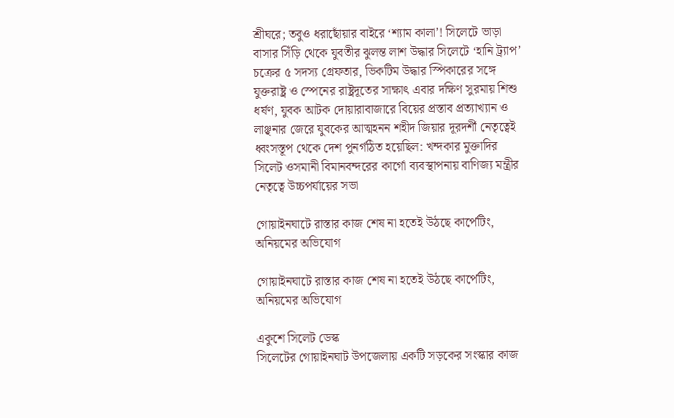শ্রীঘরে; তবুও ধরাছোঁয়ার বাইরে ‘শ্যাম কালা’! সিলেটে ভাড়া বাসার সিঁড়ি থেকে যুবতীর ঝুলন্ত লাশ উদ্ধার সিলেটে ‘হানি ট্র্যাপ’ চক্রের ৫ সদস্য গ্রেফতার, ভিকটিম উদ্ধার স্পিকারের সঙ্গে যুক্তরাষ্ট্র ও স্পেনের রাষ্ট্রদূতের সাক্ষাৎ এবার দক্ষিণ সুরমায় শিশু ধর্ষণ, যুবক আটক দোয়ারাবাজারে বিয়ের প্রস্তাব প্রত্যাখ্যান ও লাঞ্ছনার জেরে যুবকের আত্মহনন শহীদ জিয়ার দূরদর্শী নেতৃত্বেই ধ্বংসস্তূপ থেকে দেশ পুনর্গঠিত হয়েছিল: খন্দকার মুক্তাদির সিলেট ওসমানী বিমানবন্দরের কার্গো ব্যবস্থাপনায় বাণিজ্য মন্ত্রীর নেতৃত্বে উচ্চপর্যায়ের সভা

গোয়াইনঘাটে রাস্তার কাজ শেষ না হতেই উঠছে কার্পেটিং, অনিয়মের অভিযোগ

গোয়াইনঘাটে রাস্তার কাজ শেষ না হতেই উঠছে কার্পেটিং, অনিয়মের অভিযোগ

একুশে সিলেট ডেস্ক
সিলেটের গোয়াইনঘাট উপজেলায় একটি সড়কের সংস্কার কাজ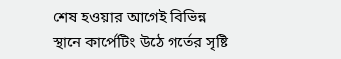শেষ হওয়ার আগেই বিভিন্ন স্থানে কার্পেটিং উঠে গর্তের সৃষ্টি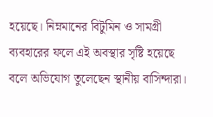হয়েছে। নিম্নমানের বিটুমিন ও সামগ্রী ব্যবহারের ফলে এই অবস্থার সৃষ্টি হয়েছে বলে অভিযোগ তুলেছেন স্থানীয় বাসিন্দারা।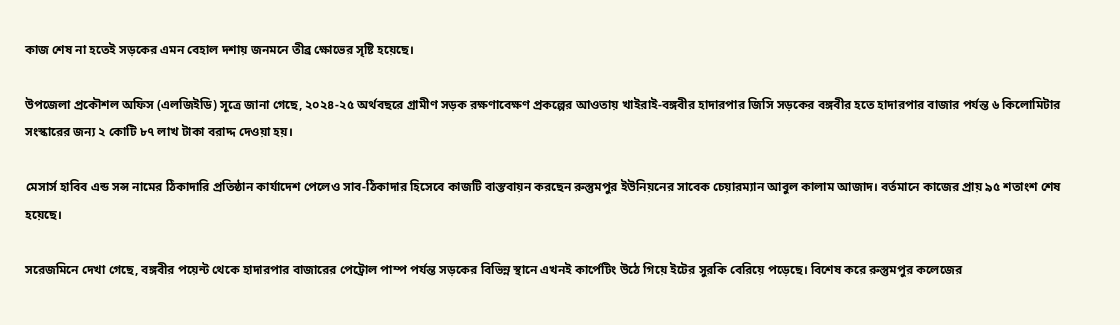কাজ শেষ না হতেই সড়কের এমন বেহাল দশায় জনমনে তীব্র ক্ষোভের সৃষ্টি হয়েছে।

উপজেলা প্রকৌশল অফিস (এলজিইডি) সূত্রে জানা গেছে, ২০২৪-২৫ অর্থবছরে গ্রামীণ সড়ক রক্ষণাবেক্ষণ প্রকল্পের আওতায় খাইরাই-বঙ্গবীর হাদারপার জিসি সড়কের বঙ্গবীর হতে হাদারপার বাজার পর্যন্ত ৬ কিলোমিটার সংস্কারের জন্য ২ কোটি ৮৭ লাখ টাকা বরাদ্দ দেওয়া হয়।

মেসার্স হাবিব এন্ড সন্স নামের ঠিকাদারি প্রতিষ্ঠান কার্যাদেশ পেলেও সাব-ঠিকাদার হিসেবে কাজটি বাস্তবায়ন করছেন রুস্তুমপুর ইউনিয়নের সাবেক চেয়ারম্যান আবুল কালাম আজাদ। বর্তমানে কাজের প্রায় ৯৫ শতাংশ শেষ হয়েছে।

সরেজমিনে দেখা গেছে, বঙ্গবীর পয়েন্ট থেকে হাদারপার বাজারের পেট্রোল পাম্প পর্যন্ত সড়কের বিভিন্ন স্থানে এখনই কার্পেটিং উঠে গিয়ে ইটের সুরকি বেরিয়ে পড়েছে। বিশেষ করে রুস্তুমপুর কলেজের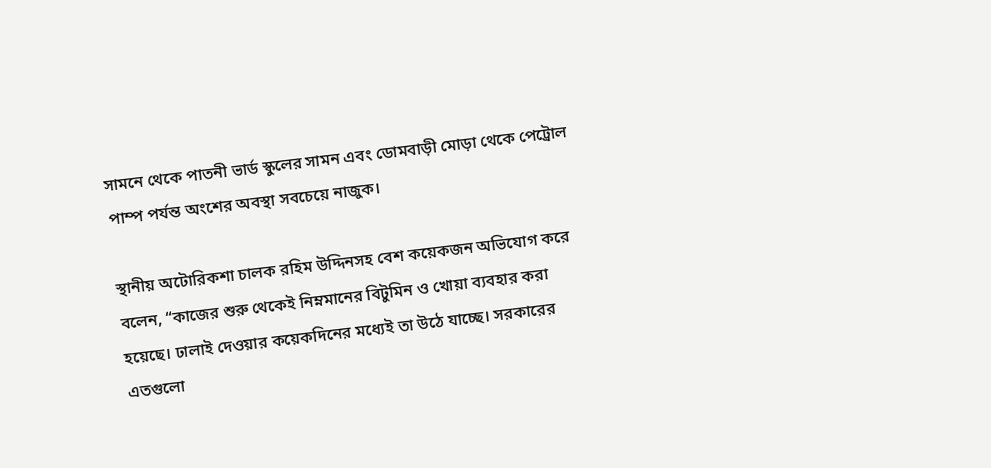সামনে থেকে পাতনী ভার্ড স্কুলের সামন এবং ডোমবাড়ী মোড়া থেকে পেট্রোল পাম্প পর্যন্ত অংশের অবস্থা সবচেয়ে নাজুক।

স্থানীয় অটোরিকশা চালক রহিম উদ্দিনসহ বেশ কয়েকজন অভিযোগ করে বলেন, “কাজের শুরু থেকেই নিম্নমানের বিটুমিন ও খোয়া ব্যবহার করা হয়েছে। ঢালাই দেওয়ার কয়েকদিনের মধ্যেই তা উঠে যাচ্ছে। সরকারের এতগুলো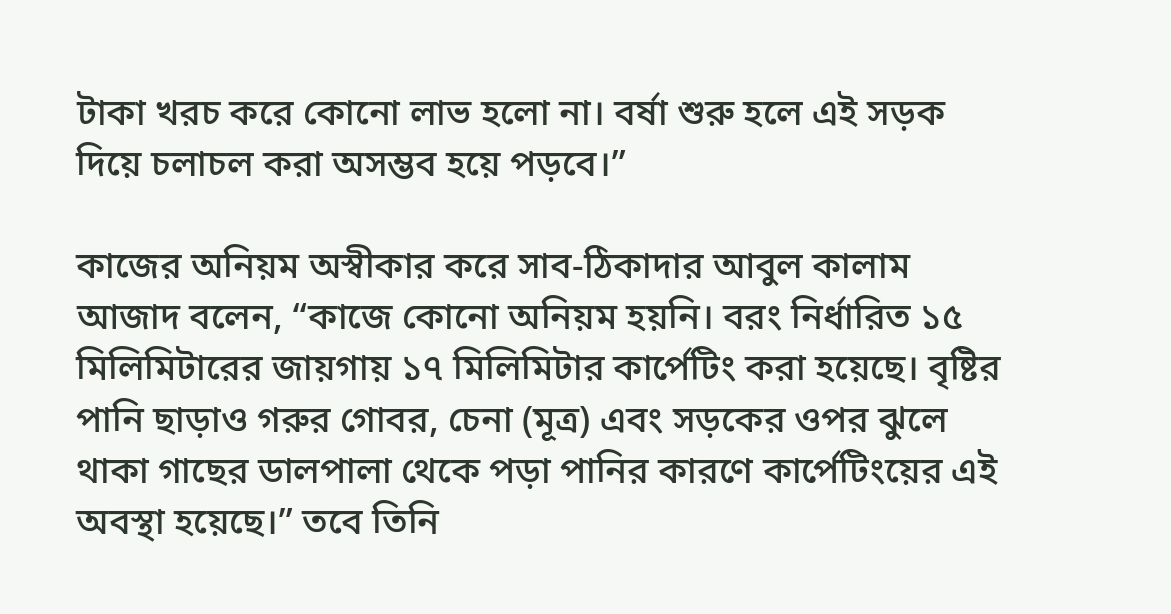টাকা খরচ করে কোনো লাভ হলো না। বর্ষা শুরু হলে এই সড়ক দিয়ে চলাচল করা অসম্ভব হয়ে পড়বে।”

কাজের অনিয়ম অস্বীকার করে সাব-ঠিকাদার আবুল কালাম আজাদ বলেন, “কাজে কোনো অনিয়ম হয়নি। বরং নির্ধারিত ১৫ মিলিমিটারের জায়গায় ১৭ মিলিমিটার কার্পেটিং করা হয়েছে। বৃষ্টির পানি ছাড়াও গরুর গোবর, চেনা (মূত্র) এবং সড়কের ওপর ঝুলে থাকা গাছের ডালপালা থেকে পড়া পানির কারণে কার্পেটিংয়ের এই অবস্থা হয়েছে।” তবে তিনি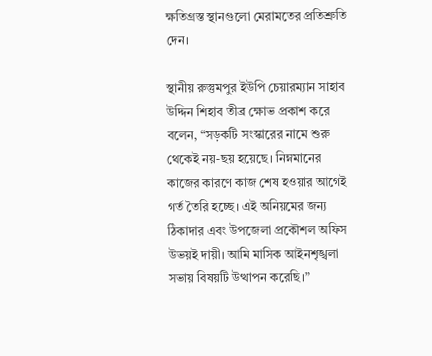ক্ষতিগ্রস্ত স্থানগুলো মেরামতের প্রতিশ্রুতি দেন।

স্থানীয় রুস্তুমপুর ইউপি চেয়ারম্যান সাহাব উদ্দিন শিহাব তীব্র ক্ষোভ প্রকাশ করে বলেন, “সড়কটি সংস্কারের নামে শুরু থেকেই নয়-ছয় হয়েছে। নিম্নমানের কাজের কারণে কাজ শেষ হওয়ার আগেই গর্ত তৈরি হচ্ছে। এই অনিয়মের জন্য ঠিকাদার এবং উপজেলা প্রকৌশল অফিস উভয়ই দায়ী। আমি মাসিক আইনশৃঙ্খলা সভায় বিষয়টি উত্থাপন করেছি।”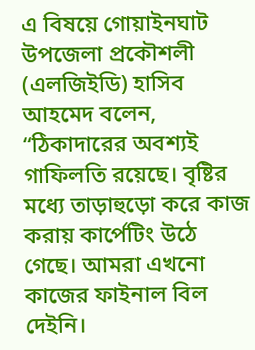এ বিষয়ে গোয়াইনঘাট উপজেলা প্রকৌশলী (এলজিইডি) হাসিব আহমেদ বলেন, “ঠিকাদারের অবশ্যই গাফিলতি রয়েছে। বৃষ্টির মধ্যে তাড়াহুড়ো করে কাজ করায় কার্পেটিং উঠে গেছে। আমরা এখনো কাজের ফাইনাল বিল দেইনি।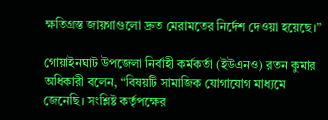ক্ষতিগ্রস্ত জায়গাগুলো দ্রুত মেরামতের নির্দেশ দেওয়া হয়েছে।”

গোয়াইনঘাট উপজেলা নির্বাহী কর্মকর্তা (ইউএনও) রতন কুমার অধিকারী বলেন, “বিষয়টি সামাজিক যোগাযোগ মাধ্যমে জেনেছি। সংশ্লিষ্ট কর্তৃপক্ষের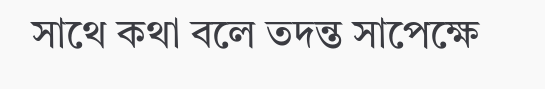সাথে কথা বলে তদন্ত সাপেক্ষে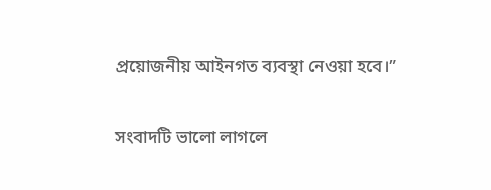প্রয়োজনীয় আইনগত ব্যবস্থা নেওয়া হবে।”

সংবাদটি ভালো লাগলে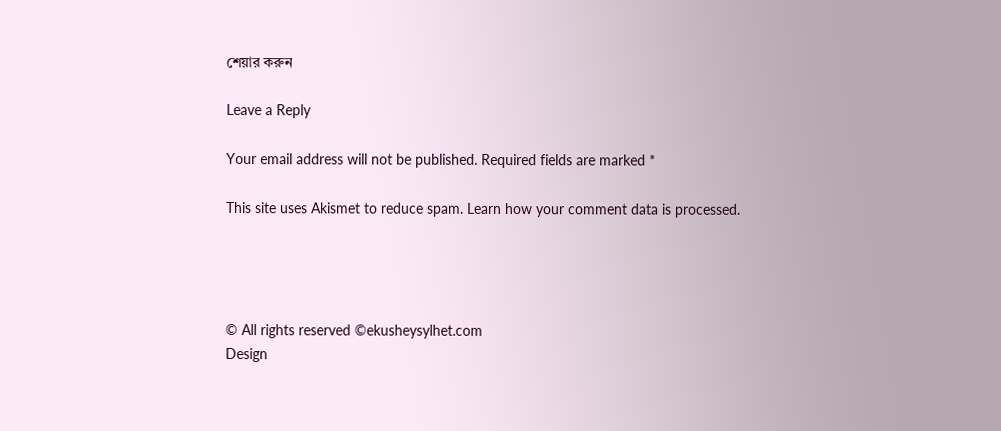শেয়ার করুন

Leave a Reply

Your email address will not be published. Required fields are marked *

This site uses Akismet to reduce spam. Learn how your comment data is processed.




© All rights reserved ©ekusheysylhet.com
Design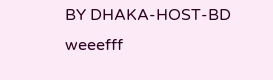BY DHAKA-HOST-BD
weeefff